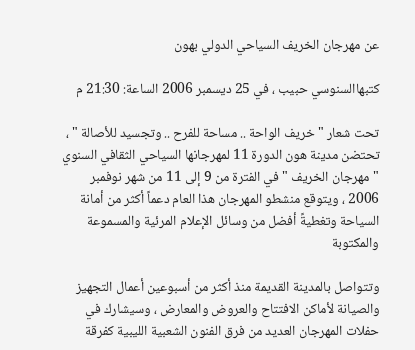عن مهرجان الخريف السياحي الدولي بهون

كتبهاالسنوسي حبيب ، في 25 ديسمبر 2006 الساعة: 21:30 م

تحت شعار " خريف الواحة .. مساحة للفرح .. وتجسيد للأصالة " ، تحتضن مدينة هون الدورة 11 لمهرجانها السياحي الثقافي السنوي " مهرجان الخريف " في الفترة من 9 إلى 11 من شهر نوفمبر 2006 ، ويتوقع منشطو المهرجان هذا العام دعماً أكثر من أمانة السياحة وتغطيةً أفضل من وسائل الإعلام المرئية والمسموعة والمكتوبة

وتتواصل بالمدينة القديمة منذ أكثر من أسبوعين أعمال التجهيز والصيانة لأماكن الافتتاح والعروض والمعارض ، وسيشارك في حفلات المهرجان العديد من فرق الفنون الشعبية الليبية كفرقة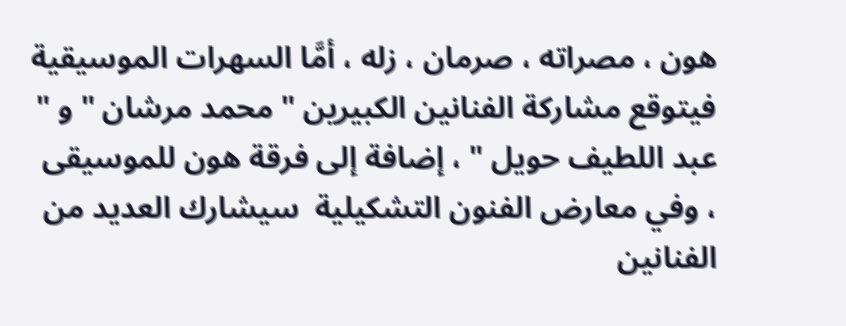هون ، مصراته ، صرمان ، زله ، أمَّا السهرات الموسيقية فيتوقع مشاركة الفنانين الكبيرين " محمد مرشان " و " عبد اللطيف حويل " ، إضافة إلى فرقة هون للموسيقى ، وفي معارض الفنون التشكيلية  سيشارك العديد من الفنانين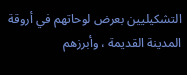التشكيليين بعرض لوحاتهم في أروقة المدينة القديمة ، وأبرزهم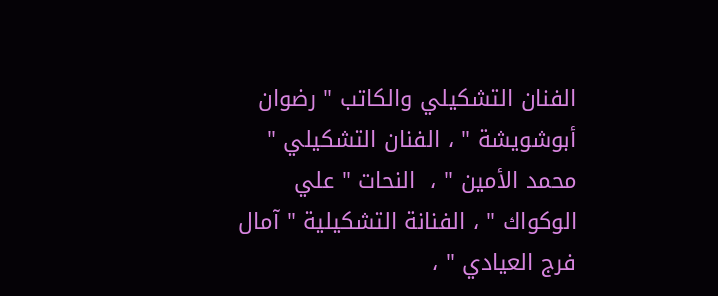الفنان التشكيلي والكاتب " رضوان أبوشويشة " ، الفنان التشكيلي " محمد الأمين " ،  النحات " علي الوكواك " ، الفنانة التشكيلية " آمال فرج العيادي " ،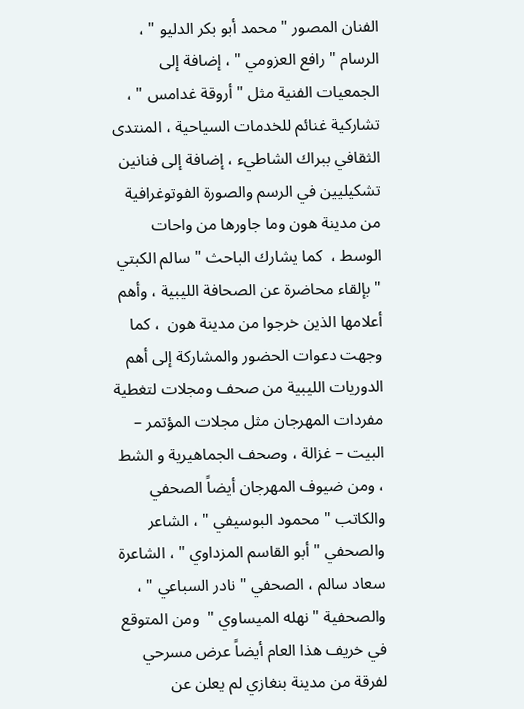الفنان المصور " محمد أبو بكر الدليو " ، الرسام " رافع العزومي " ، إضافة إلى الجمعيات الفنية مثل " أروقة غدامس " ، تشاركية غنائم للخدمات السياحية ، المنتدى الثقافي ببراك الشاطيء ، إضافة إلى فنانين تشكيليين في الرسم والصورة الفوتوغرافية من مدينة هون وما جاورها من واحات الوسط ،  كما يشارك الباحث " سالم الكبتي " بإلقاء محاضرة عن الصحافة الليبية ، وأهم أعلامها الذين خرجوا من مدينة هون  ، كما وجهت دعوات الحضور والمشاركة إلى أهم الدوريات الليبية من صحف ومجلات لتغطية مفردات المهرجان مثل مجلات المؤتمر – البيت – غزالة ، وصحف الجماهيرية و الشط  ، ومن ضيوف المهرجان أيضاً الصحفي والكاتب " محمود البوسيفي " ، الشاعر والصحفي " أبو القاسم المزداوي " ، الشاعرة سعاد سالم ، الصحفي " نادر السباعي " ، والصحفية " نهله الميساوي "  ومن المتوقع في خريف هذا العام أيضاً عرض مسرحي لفرقة من مدينة بنغازي لم يعلن عن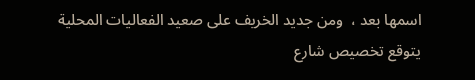اسمها بعد ،  ومن جديد الخريف على صعيد الفعاليات المحلية يتوقع تخصيص شارع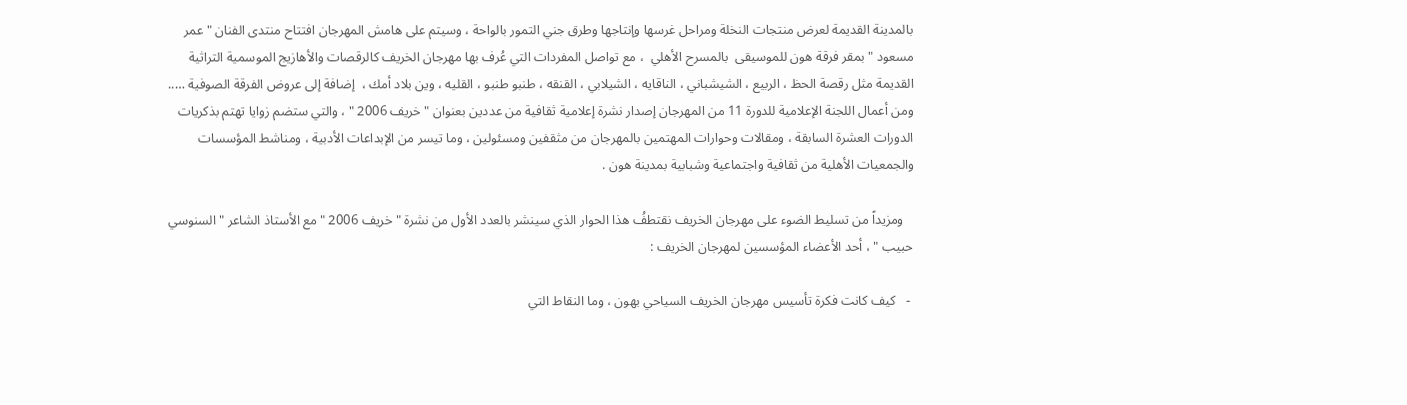بالمدينة القديمة لعرض منتجات النخلة ومراحل غرسها وإنتاجها وطرق جني التمور بالواحة ، وسيتم على هامش المهرجان افتتاح منتدى الفنان " عمر مسعود " بمقر فرقة هون للموسيقى  بالمسرح الأهلي  ، مع تواصل المفردات التي عُرف بها مهرجان الخريف كالرقصات والأهازيج الموسمية التراثية القديمة مثل رقصة الحظ ، الربيع ، الشيشباني ، الناقايه ، الشيلابي ، القنقه ، طنبو طنبو ، القليه ، وين بلاد أمك ،  إضافة إلى عروض الفرقة الصوفية ….. ومن أعمال اللجنة الإعلامية للدورة 11 من المهرجان إصدار نشرة إعلامية ثقافية من عددين بعنوان " خريف 2006 " ، والتي ستضم زوايا تهتم بذكريات الدورات العشرة السابقة ، ومقالات وحوارات المهتمين بالمهرجان من مثقفين ومسئولين ، وما تيسر من الإبداعات الأدبية ، ومناشط المؤسسات والجمعيات الأهلية من ثقافية واجتماعية وشبابية بمدينة هون .

   ومزيداً من تسليط الضوء على مهرجان الخريف نقتطفُ هذا الحوار الذي سينشر بالعدد الأول من نشرة " خريف 2006 " مع الأستاذ الشاعر " السنوسي حبيب " ، أحد الأعضاء المؤسسين لمهرجان الخريف :

 -   كيف كانت فكرة تأسيس مهرجان الخريف السياحي بهون ، وما النقاط التي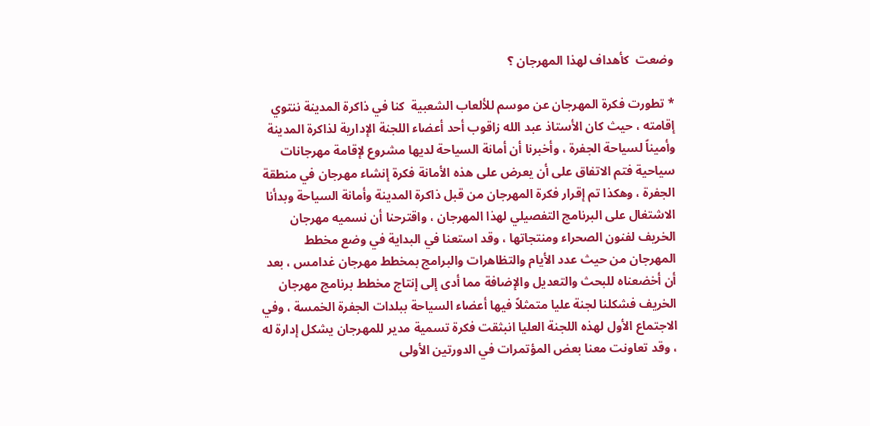وضعت  كأهداف لهذا المهرجان ؟

* تطورت فكرة المهرجان عن موسم للألعاب الشعبية  كنا في ذاكرة المدينة ننتوي إقامته ، حيث كان الأستاذ عبد الله زاقوب أحد أعضاء اللجنة الإدارية لذاكرة المدينة وأميناً لسياحة الجفرة ، وأخبرنا أن أمانة السياحة لديها مشروع لإقامة مهرجانات سياحية فتم الاتفاق على أن يعرض على هذه الأمانة فكرة إنشاء مهرجان في منطقة الجفرة ، وهكذا تم إقرار فكرة المهرجان من قبل ذاكرة المدينة وأمانة السياحة وبدأنا الاشتغال على البرنامج التفصيلي لهذا المهرجان ، واقترحنا أن نسميه مهرجان الخريف لفنون الصحراء ومنتجاتها ، وقد استعنا في البداية في وضع مخطط المهرجان من حيث عدد الأيام والتظاهرات والبرامج بمخطط مهرجان غدامس ، بعد أن أخضعناه للبحث والتعديل والإضافة مما أدى إلى إنتاج مخطط برنامج مهرجان الخريف فشكلنا لجنة عليا متمثلاً فيها أعضاء السياحة ببلدات الجفرة الخمسة ، وفي الاجتماع الأول لهذه اللجنة العليا انبثقت فكرة تسمية مدير للمهرجان يشكل إدارة له ، وقد تعاونت معنا بعض المؤتمرات في الدورتين الأولى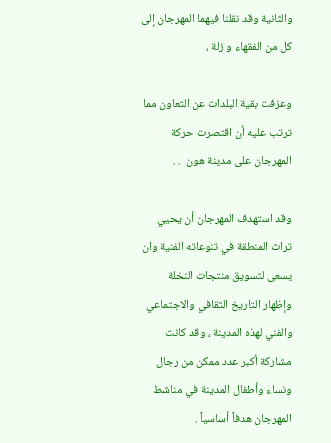والثانية وقد نقلنا فيهما المهرجان إلى كل من الفقهاء و زلة ،

وعزفت بقية البلدات عن التعاون مما ترتب عليه أن اقتصرت حركة المهرجان على مدينة هون  . .

وقد استهدف المهرجان أن يحيي تراث المنطقة في تنوعاته الفنية وان يسعى لتسويق منتجات النخلة وإظهار التاريخ الثقافي والاجتماعي والفني لهذه المدينة ، وقد كانت مشاركة أكبر عدد ممكن من رجال ونساء وأطفال المدينة في مناشط المهرجان هدفاً أساسياً .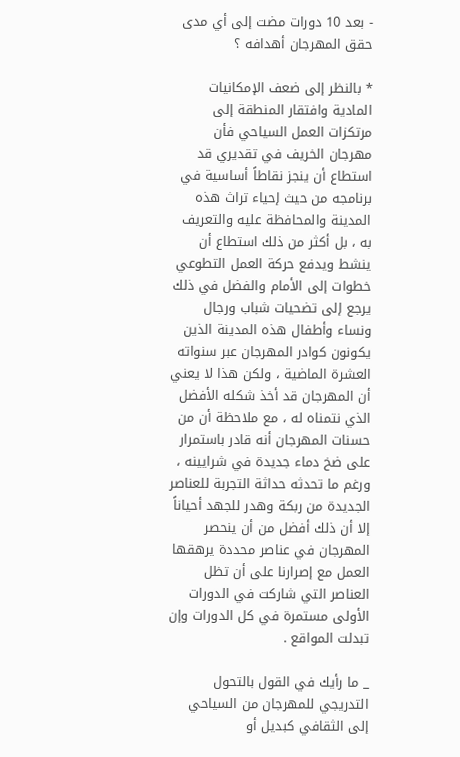- بعد 10 دورات مضت إلى أي مدى حقق المهرجان أهدافه ؟

* بالنظر إلى ضعف الإمكانيات المادية وافتقار المنطقة إلى مرتكزات العمل السياحي فأن مهرجان الخريف في تقديري قد استطاع أن ينجز نقاطاً أساسية في برنامجه من حيث إحياء تراث هذه المدينة والمحافظة عليه والتعريف به ، بل أكثر من ذلك استطاع أن ينشط ويدفع حركة العمل التطوعي خطوات إلى الأمام والفضل في ذلك يرجع إلى تضحيات شباب ورجال ونساء وأطفال هذه المدينة الذين يكونون كوادر المهرجان عبر سنواته العشرة الماضية ، ولكن هذا لا يعني أن المهرجان قد أخذ شكله الأفضل الذي نتمناه له ، مع ملاحظة أن من حسنات المهرجان أنه قادر باستمرار على ضخ دماء جديدة في شرايينه ، ورغم ما تحدثه حداثة التجربة للعناصر الجديدة من ربكة وهدر للجهد أحياناً إلا أن ذلك أفضل من أن ينحصر المهرجان في عناصر محددة يرهقها العمل مع إصرارنا على أن تظل العناصر التي شاركت في الدورات الأولى مستمرة في كل الدورات وإن تبدلت المواقع .

_ ما رأيك في القول بالتحول التدريجي للمهرجان من السياحي إلى الثقافي كبديل أو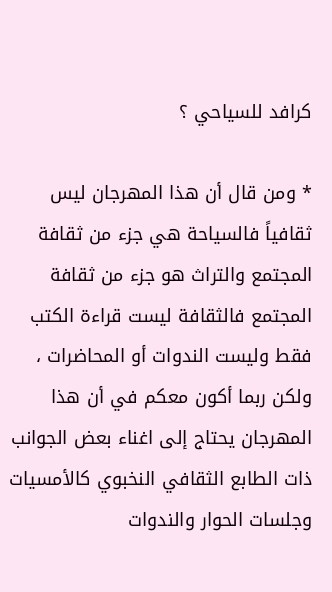كرافد للسياحي ؟

* ومن قال أن هذا المهرجان ليس ثقافياً فالسياحة هي جزء من ثقافة المجتمع والتراث هو جزء من ثقافة المجتمع فالثقافة ليست قراءة الكتب فقط وليست الندوات أو المحاضرات ، ولكن ربما أكون معكم في أن هذا المهرجان يحتاج إلى اغناء بعض الجوانب ذات الطابع الثقافي النخبوي كالأمسيات وجلسات الحوار والندوات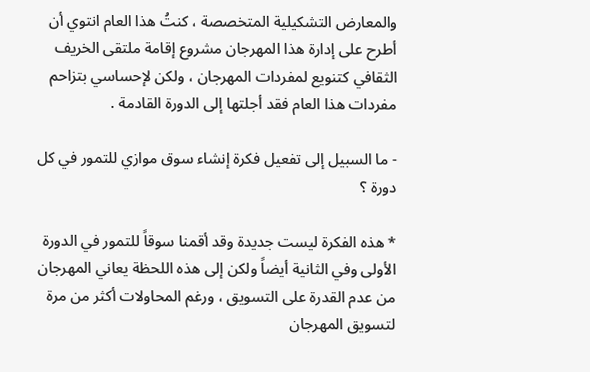والمعارض التشكيلية المتخصصة ، كنتُ هذا العام انتوي أن أطرح على إدارة هذا المهرجان مشروع إقامة ملتقى الخريف الثقافي كتنويع لمفردات المهرجان ، ولكن لإحساسي بتزاحم مفردات هذا العام فقد أجلتها إلى الدورة القادمة .

- ما السبيل إلى تفعيل فكرة إنشاء سوق موازي للتمور في كل دورة ؟

* هذه الفكرة ليست جديدة وقد أقمنا سوقاً للتمور في الدورة الأولى وفي الثانية أيضاً ولكن إلى هذه اللحظة يعاني المهرجان من عدم القدرة على التسويق ، ورغم المحاولات أكثر من مرة لتسويق المهرجان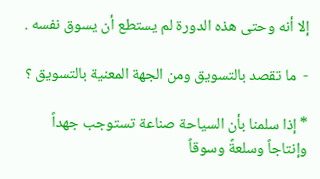إلا أنه وحتى هذه الدورة لم يستطع أن يسوق نفسه .

-  ما تقصد بالتسويق ومن الجهة المعنية بالتسويق ؟

* إذا سلمنا بأن السياحة صناعة تستوجب جهداً وإنتاجاً وسلعةً وسوقاً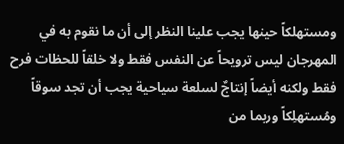ومستهلكاً حينها يجب علينا النظر إلى أن ما نقوم به في المهرجان ليس ترويحاً عن النفس فقط ولا خلقاً للحظات فرح فقط ولكنه أيضاً إنتاجٌ لسلعة سياحية يجب أن تجد سوقاً ومُستهلِكاً وربما من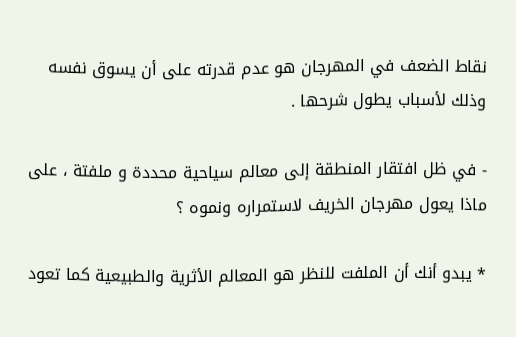نقاط الضعف في المهرجان هو عدم قدرته على أن يسوق نفسه وذلك لأسباب يطول شرحها .

- في ظل افتقار المنطقة إلى معالم سياحية محددة و ملفتة ، على ماذا يعول مهرجان الخريف لاستمراره ونموه ؟

* يبدو أنك أن الملفت للنظر هو المعالم الأثرية والطبيعية كما تعود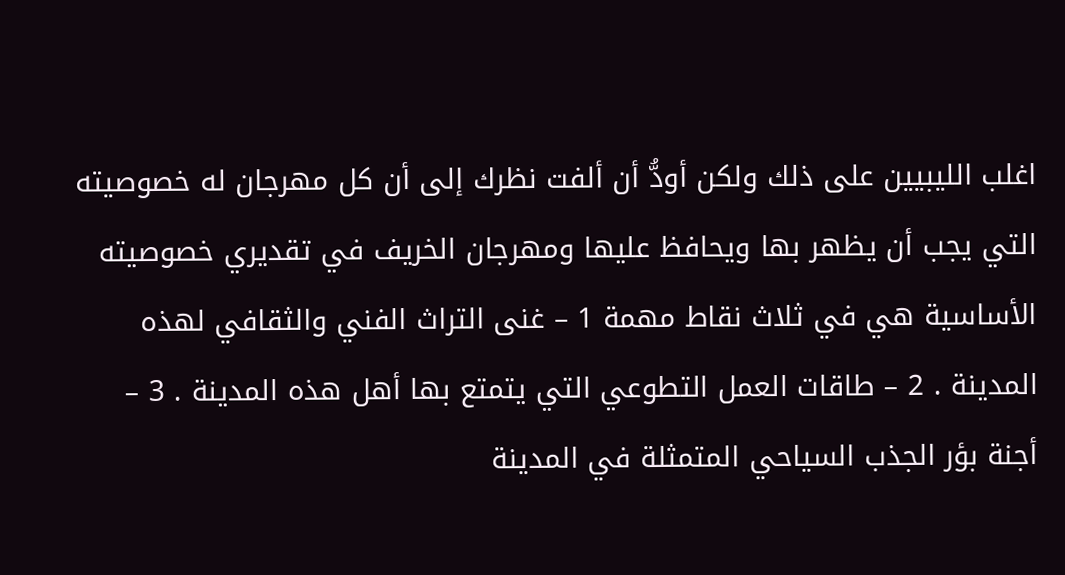اغلب الليبيين على ذلك ولكن أودُّ أن ألفت نظرك إلى أن كل مهرجان له خصوصيته التي يجب أن يظهر بها ويحافظ عليها ومهرجان الخريف في تقديري خصوصيته الأساسية هي في ثلاث نقاط مهمة 1 – غنى التراث الفني والثقافي لهذه المدينة . 2 – طاقات العمل التطوعي التي يتمتع بها أهل هذه المدينة . 3 – أجنة بؤر الجذب السياحي المتمثلة في المدينة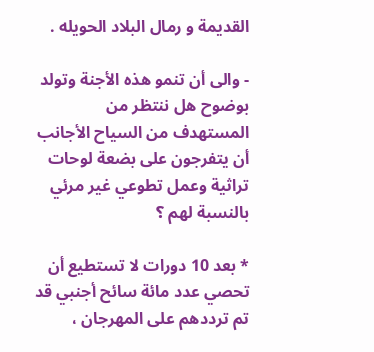القديمة و رمال البلاد الحويله .

- والى أن تنمو هذه الأجنة وتولد بوضوح هل ننتظر من المستهدف من السياح الأجانب أن يتفرجون على بضعة لوحات تراثية وعمل تطوعي غير مرئي بالنسبة لهم ؟

* بعد 10 دورات لا تستطيع أن تحصي عدد مائة سائح أجنبي قد تم ترددهم على المهرجان ،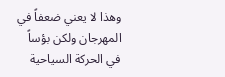وهذا لا يعني ضعفاً في المهرجان ولكن بؤساً في الحركة السياحية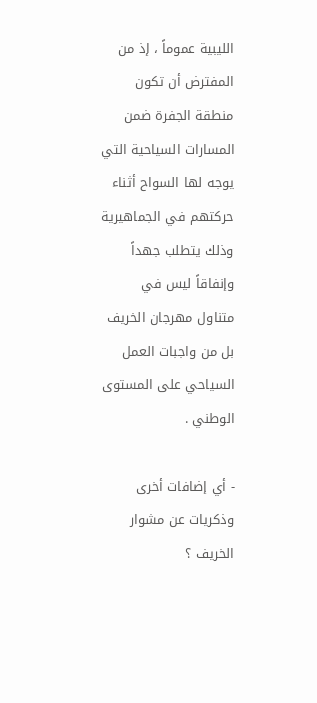الليبية عموماً ، إذ من المفترض أن تكون منطقة الجفرة ضمن المسارات السياحية التي يوجه لها السواح أثناء حركتهم في الجماهيرية وذلك يتطلب جهداً وإنفاقاً ليس في متناول مهرجان الخريف بل من واجبات العمل السياحي على المستوى الوطني .

- أي إضافات أخرى وذكريات عن مشوار الخريف ؟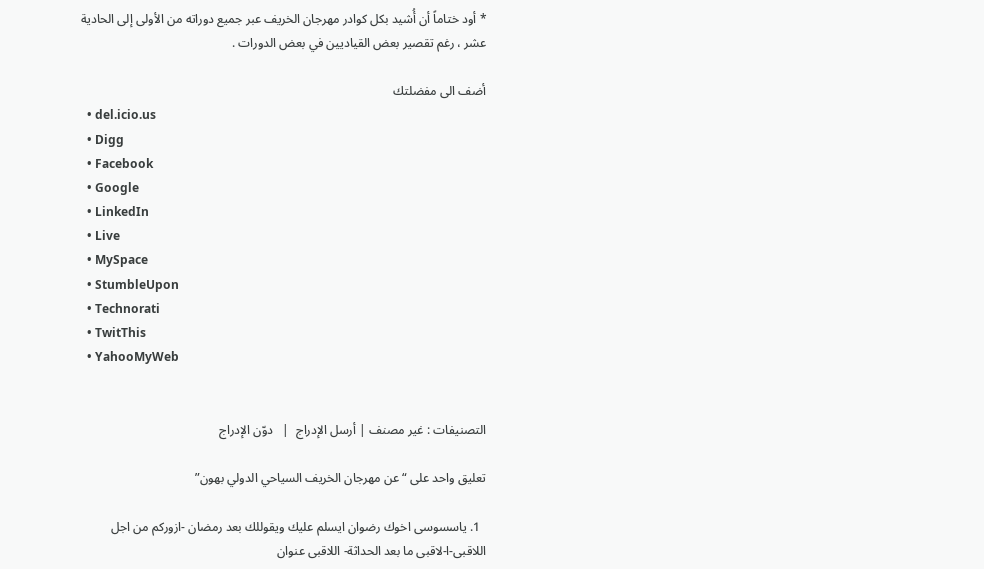* أود ختاماً أن أُشيد بكل كوادر مهرجان الخريف عبر جميع دوراته من الأولى إلى الحادية عشر ، رغم تقصير بعض القياديين في بعض الدورات .

أضف الى مفضلتك
  • del.icio.us
  • Digg
  • Facebook
  • Google
  • LinkedIn
  • Live
  • MySpace
  • StumbleUpon
  • Technorati
  • TwitThis
  • YahooMyWeb


التصنيفات : غير مصنف | أرسل الإدراج  |   دوّن الإدراج

تعليق واحد على “عن مهرجان الخريف السياحي الدولي بهون”

  1. ياسسوسى اخوك رضوان ايسلم عليك ويقوللك بعد رمضان -ازوركم من اجل اللاقبى-ا-لاقبى ما بعد الحداثة- اللاقبى عنوان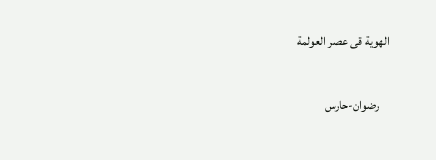الهوية قى عصر العولمة

    رضوان-حارس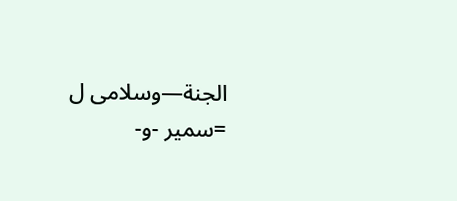الجنة—وسلامى ل =سمير -و-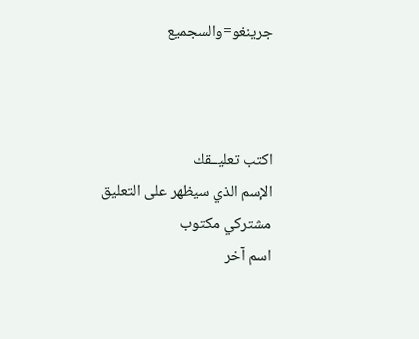جرينغو=والسجميع



اكتب تعليــقك
الإسم الذي سيظهر على التعليق
مشتركي مكتوب
اسم آخر